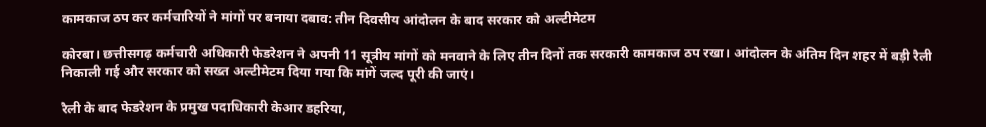कामकाज ठप कर कर्मचारियों ने मांगों पर बनाया दबाव: तीन दिवसीय आंदोलन के बाद सरकार को अल्टीमेटम

कोरबा। छत्तीसगढ़ कर्मचारी अधिकारी फेडरेशन ने अपनी 11 सूत्रीय मांगों को मनवाने के लिए तीन दिनों तक सरकारी कामकाज ठप रखा। आंदोलन के अंतिम दिन शहर में बड़ी रैली निकाली गई और सरकार को सख्त अल्टीमेटम दिया गया कि मांगें जल्द पूरी की जाएं।

रैली के बाद फेडरेशन के प्रमुख पदाधिकारी केआर डहरिया,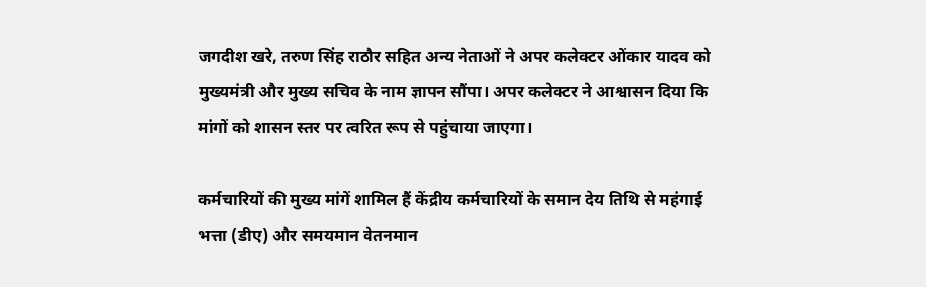जगदीश खरे, तरुण सिंह राठौर सहित अन्य नेताओं ने अपर कलेक्टर ओंकार यादव को मुख्यमंत्री और मुख्य सचिव के नाम ज्ञापन सौंपा। अपर कलेक्टर ने आश्वासन दिया कि मांगों को शासन स्तर पर त्वरित रूप से पहुंचाया जाएगा।

कर्मचारियों की मुख्य मांगें शामिल हैं केंद्रीय कर्मचारियों के समान देय तिथि से महंगाई भत्ता (डीए) और समयमान वेतनमान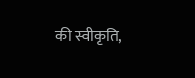की स्वीकृति,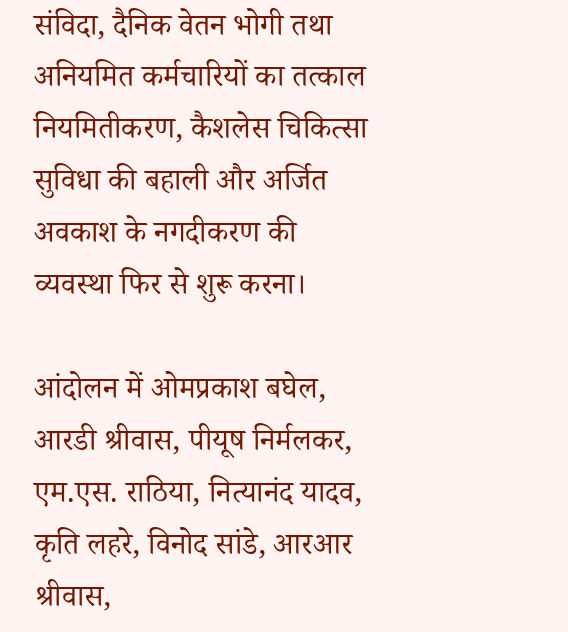संविदा, दैनिक वेतन भोगी तथा अनियमित कर्मचारियों का तत्काल नियमितीकरण, कैशलेस चिकित्सा सुविधा की बहाली और अर्जित अवकाश के नगदीकरण की व्यवस्था फिर से शुरू करना।

आंदोलन में ओमप्रकाश बघेल, आरडी श्रीवास, पीयूष निर्मलकर, एम.एस. राठिया, नित्यानंद यादव, कृति लहरे, विनोद सांडे, आरआर श्रीवास,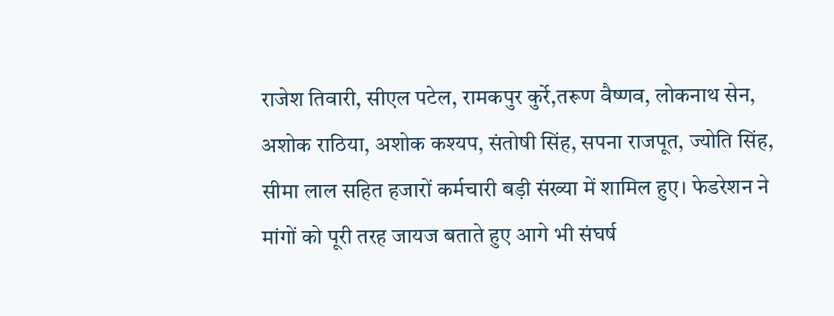राजेश तिवारी, सीएल पटेल, रामकपुर कुर्रे,तरूण वैष्णव, लोकनाथ सेन, अशोक राठिया, अशोक कश्यप, संतोषी सिंह, सपना राजपूत, ज्योति सिंह, सीमा लाल सहित हजारों कर्मचारी बड़ी संख्या में शामिल हुए। फेडरेशन ने मांगों को पूरी तरह जायज बताते हुए आगे भी संघर्ष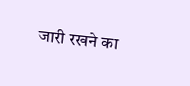जारी रखने का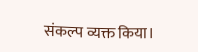संकल्प व्यक्त किया।